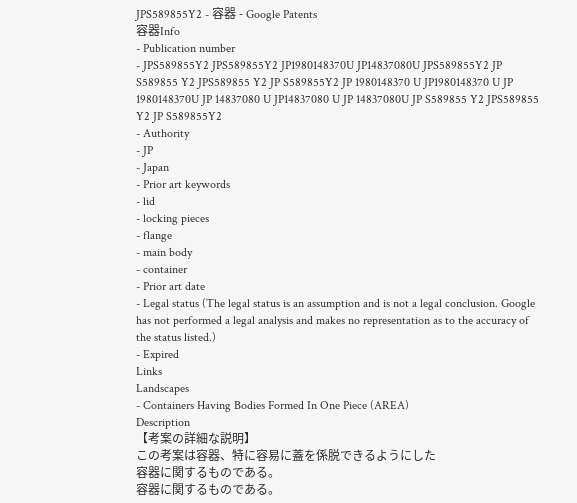JPS589855Y2 - 容器 - Google Patents
容器Info
- Publication number
- JPS589855Y2 JPS589855Y2 JP1980148370U JP14837080U JPS589855Y2 JP S589855 Y2 JPS589855 Y2 JP S589855Y2 JP 1980148370 U JP1980148370 U JP 1980148370U JP 14837080 U JP14837080 U JP 14837080U JP S589855 Y2 JPS589855 Y2 JP S589855Y2
- Authority
- JP
- Japan
- Prior art keywords
- lid
- locking pieces
- flange
- main body
- container
- Prior art date
- Legal status (The legal status is an assumption and is not a legal conclusion. Google has not performed a legal analysis and makes no representation as to the accuracy of the status listed.)
- Expired
Links
Landscapes
- Containers Having Bodies Formed In One Piece (AREA)
Description
【考案の詳細な説明】
この考案は容器、特に容易に蓋を係脱できるようにした
容器に関するものである。
容器に関するものである。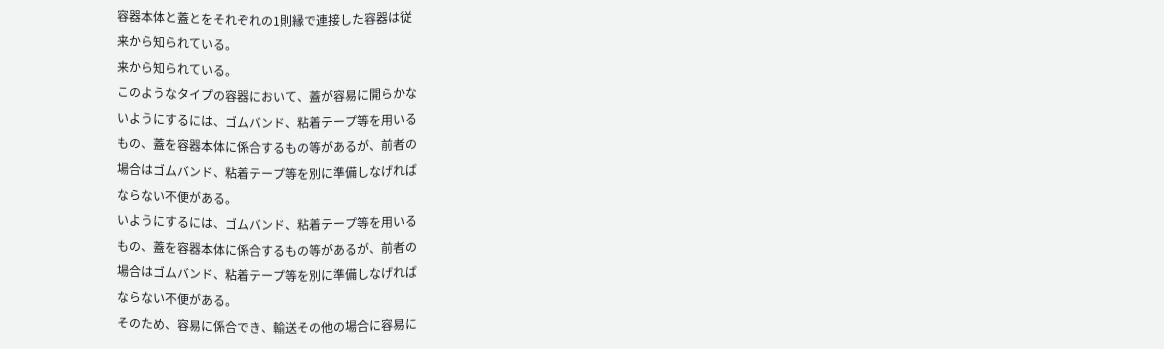容器本体と蓋とをそれぞれの1則縁で連接した容器は従
来から知られている。
来から知られている。
このようなタイプの容器において、蓋が容易に開らかな
いようにするには、ゴムバンド、粘着テープ等を用いる
もの、蓋を容器本体に係合するもの等があるが、前者の
場合はゴムバンド、粘着テープ等を別に準備しなげれば
ならない不便がある。
いようにするには、ゴムバンド、粘着テープ等を用いる
もの、蓋を容器本体に係合するもの等があるが、前者の
場合はゴムバンド、粘着テープ等を別に準備しなげれば
ならない不便がある。
そのため、容易に係合でき、輸送その他の場合に容易に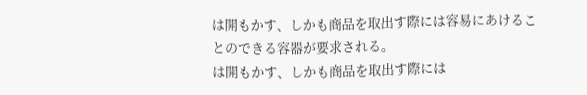は開もかす、しかも商品を取出す際には容易にあけるこ
とのできる容器が要求される。
は開もかす、しかも商品を取出す際には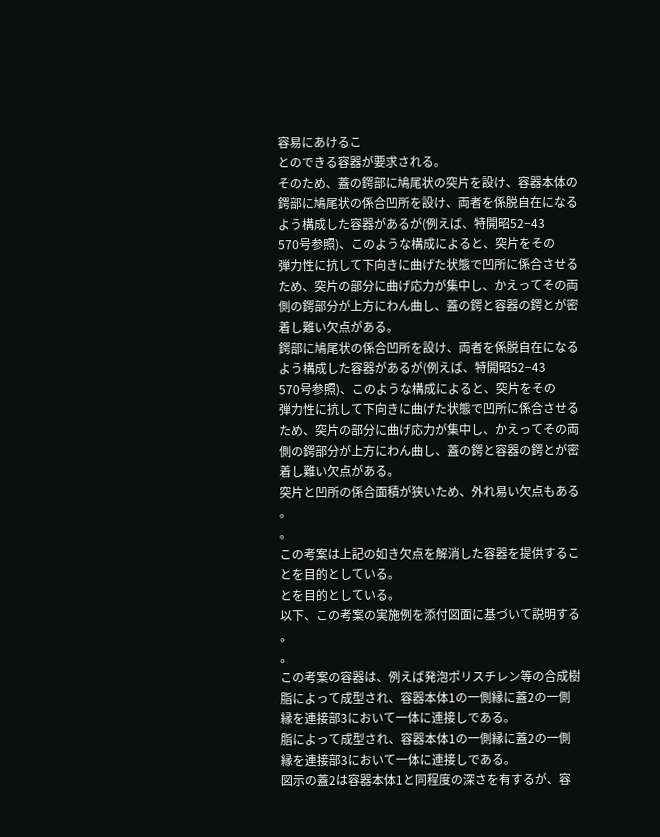容易にあけるこ
とのできる容器が要求される。
そのため、蓋の鍔部に鳩尾状の突片を設け、容器本体の
鍔部に鳩尾状の係合凹所を設け、両者を係脱自在になる
よう構成した容器があるが(例えば、特開昭52−43
570号参照)、このような構成によると、突片をその
弾力性に抗して下向きに曲げた状態で凹所に係合させる
ため、突片の部分に曲げ応力が集中し、かえってその両
側の鍔部分が上方にわん曲し、蓋の鍔と容器の鍔とが密
着し難い欠点がある。
鍔部に鳩尾状の係合凹所を設け、両者を係脱自在になる
よう構成した容器があるが(例えば、特開昭52−43
570号参照)、このような構成によると、突片をその
弾力性に抗して下向きに曲げた状態で凹所に係合させる
ため、突片の部分に曲げ応力が集中し、かえってその両
側の鍔部分が上方にわん曲し、蓋の鍔と容器の鍔とが密
着し難い欠点がある。
突片と凹所の係合面積が狭いため、外れ易い欠点もある
。
。
この考案は上記の如き欠点を解消した容器を提供するこ
とを目的としている。
とを目的としている。
以下、この考案の実施例を添付図面に基づいて説明する
。
。
この考案の容器は、例えば発泡ポリスチレン等の合成樹
脂によって成型され、容器本体1の一側縁に蓋2の一側
縁を連接部3において一体に連接しである。
脂によって成型され、容器本体1の一側縁に蓋2の一側
縁を連接部3において一体に連接しである。
図示の蓋2は容器本体1と同程度の深さを有するが、容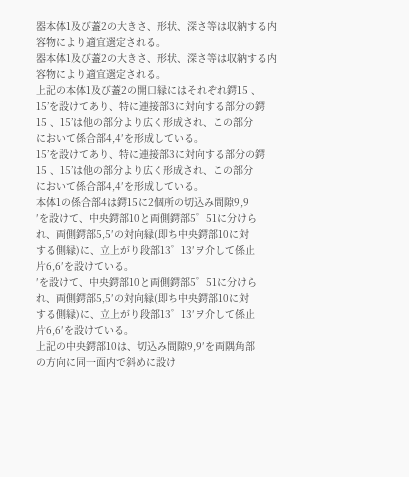器本体1及び蓋2の大きさ、形状、深さ等は収納する内
容物により適宜選定される。
器本体1及び蓋2の大きさ、形状、深さ等は収納する内
容物により適宜選定される。
上記の本体1及び蓋2の開口縁にはそれぞれ鍔15 、
15’を設けてあり、特に連接部3に対向する部分の鍔
15 、15’は他の部分より広く形成され、この部分
において係合部4,4′を形成している。
15’を設けてあり、特に連接部3に対向する部分の鍔
15 、15’は他の部分より広く形成され、この部分
において係合部4,4′を形成している。
本体1の係合部4は鍔15に2個所の切込み間隙9,9
′を設けて、中央鍔部10と両側鍔部5゜51に分けら
れ、両側鍔部5,5′の対向縁(即ち中央鍔部10に対
する側縁)に、立上がり段部13゜13′ヲ介して係止
片6,6′を設けている。
′を設けて、中央鍔部10と両側鍔部5゜51に分けら
れ、両側鍔部5,5′の対向縁(即ち中央鍔部10に対
する側縁)に、立上がり段部13゜13′ヲ介して係止
片6,6′を設けている。
上記の中央鍔部10は、切込み間隙9,9′を両隅角部
の方向に同一面内で斜めに設け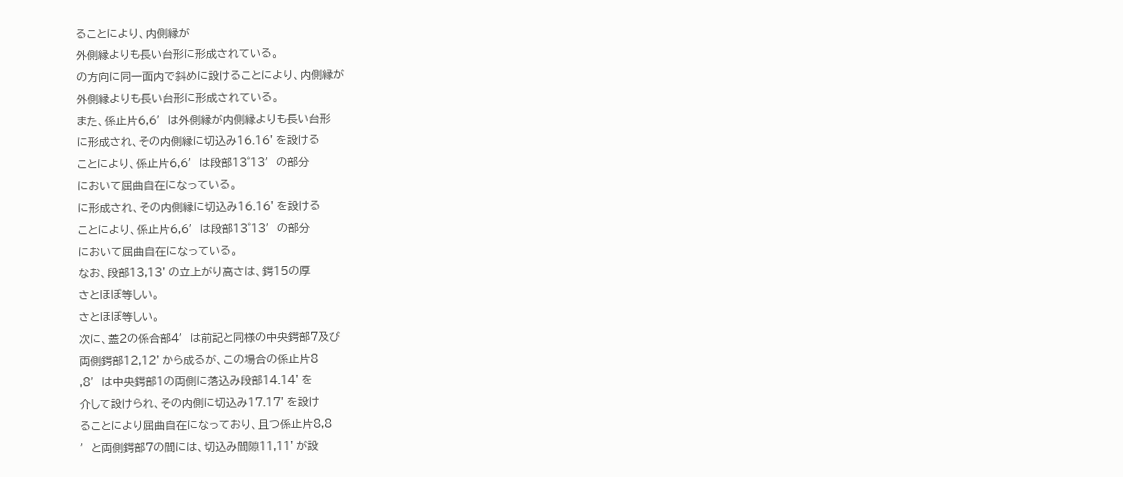ることにより、内側縁が
外側縁よりも長い台形に形成されている。
の方向に同一面内で斜めに設けることにより、内側縁が
外側縁よりも長い台形に形成されている。
また、係止片6,6′は外側縁が内側縁よりも長い台形
に形成され、その内側縁に切込み16.16’を設ける
ことにより、係止片6,6′は段部13゜13′の部分
において屈曲自在になっている。
に形成され、その内側縁に切込み16.16’を設ける
ことにより、係止片6,6′は段部13゜13′の部分
において屈曲自在になっている。
なお、段部13,13’の立上がり高さは、鍔15の厚
さとほぼ等しい。
さとほぼ等しい。
次に、蓋2の係合部4′は前記と同様の中央鍔部7及び
両側鍔部12,12’から成るが、この場合の係止片8
,8′は中央鍔部1の両側に落込み段部14.14’を
介して設けられ、その内側に切込み17.17’を設け
ることにより屈曲自在になっており、且つ係止片8,8
′と両側鍔部7の間には、切込み間隙11,11’が設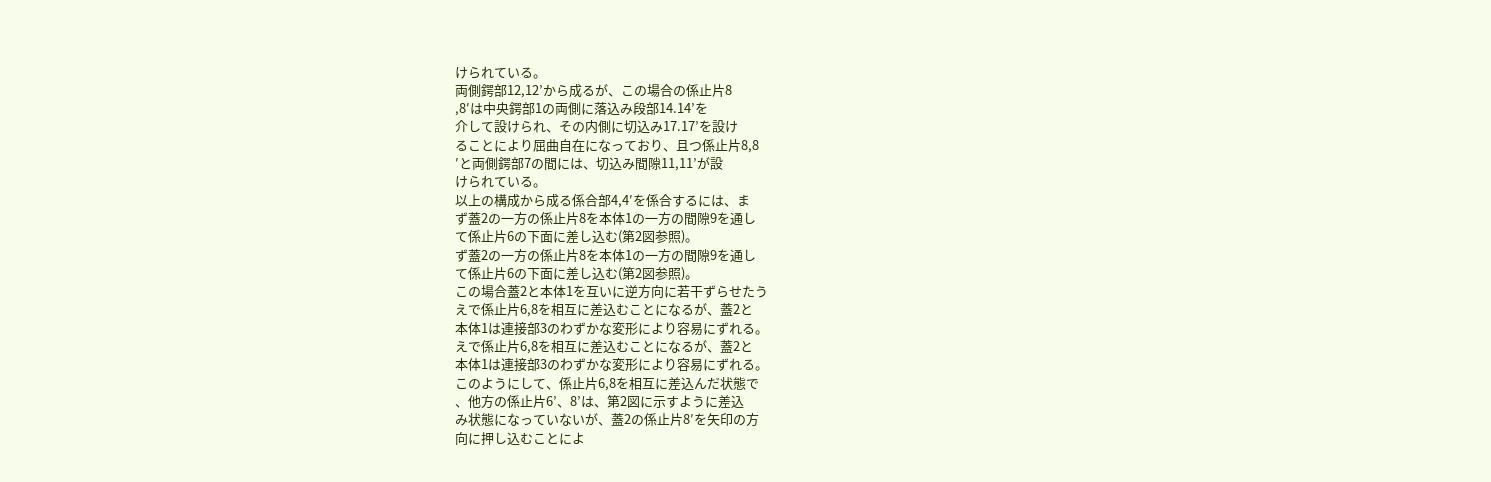けられている。
両側鍔部12,12’から成るが、この場合の係止片8
,8′は中央鍔部1の両側に落込み段部14.14’を
介して設けられ、その内側に切込み17.17’を設け
ることにより屈曲自在になっており、且つ係止片8,8
′と両側鍔部7の間には、切込み間隙11,11’が設
けられている。
以上の構成から成る係合部4,4′を係合するには、ま
ず蓋2の一方の係止片8を本体1の一方の間隙9を通し
て係止片6の下面に差し込む(第2図参照)。
ず蓋2の一方の係止片8を本体1の一方の間隙9を通し
て係止片6の下面に差し込む(第2図参照)。
この場合蓋2と本体1を互いに逆方向に若干ずらせたう
えで係止片6,8を相互に差込むことになるが、蓋2と
本体1は連接部3のわずかな変形により容易にずれる。
えで係止片6,8を相互に差込むことになるが、蓋2と
本体1は連接部3のわずかな変形により容易にずれる。
このようにして、係止片6,8を相互に差込んだ状態で
、他方の係止片6’、8’は、第2図に示すように差込
み状態になっていないが、蓋2の係止片8′を矢印の方
向に押し込むことによ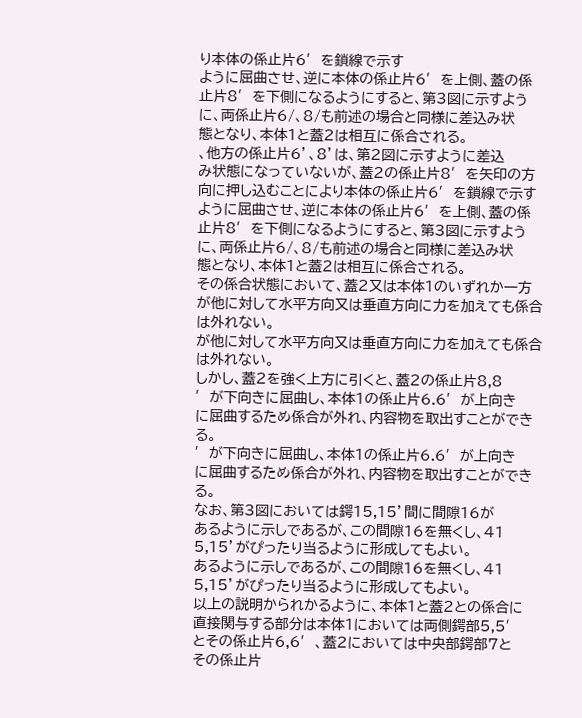り本体の係止片6′を鎖線で示す
ように屈曲させ、逆に本体の係止片6′を上側、蓋の係
止片8′を下側になるようにすると、第3図に示すよう
に、両係止片6/、8/も前述の場合と同様に差込み状
態となり、本体1と蓋2は相互に係合される。
、他方の係止片6’、8’は、第2図に示すように差込
み状態になっていないが、蓋2の係止片8′を矢印の方
向に押し込むことにより本体の係止片6′を鎖線で示す
ように屈曲させ、逆に本体の係止片6′を上側、蓋の係
止片8′を下側になるようにすると、第3図に示すよう
に、両係止片6/、8/も前述の場合と同様に差込み状
態となり、本体1と蓋2は相互に係合される。
その係合状態において、蓋2又は本体1のいずれか一方
が他に対して水平方向又は垂直方向に力を加えても係合
は外れない。
が他に対して水平方向又は垂直方向に力を加えても係合
は外れない。
しかし、蓋2を強く上方に引くと、蓋2の係止片8,8
′が下向きに屈曲し、本体1の係止片6.6′が上向き
に屈曲するため係合が外れ、内容物を取出すことができ
る。
′が下向きに屈曲し、本体1の係止片6.6′が上向き
に屈曲するため係合が外れ、内容物を取出すことができ
る。
なお、第3図においては鍔15,15’間に間隙16が
あるように示しであるが、この間隙16を無くし、41
5,15’がぴったり当るように形成してもよい。
あるように示しであるが、この間隙16を無くし、41
5,15’がぴったり当るように形成してもよい。
以上の説明かられかるように、本体1と蓋2との係合に
直接関与する部分は本体1においては両側鍔部5,5′
とその係止片6,6′、蓋2においては中央部鍔部7と
その係止片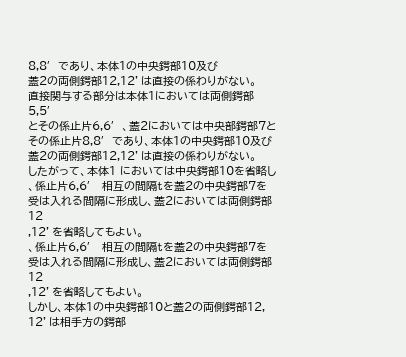8,8′であり、本体1の中央鍔部10及び
蓋2の両側鍔部12,12’は直接の係わりがない。
直接関与する部分は本体1においては両側鍔部5,5′
とその係止片6,6′、蓋2においては中央部鍔部7と
その係止片8,8′であり、本体1の中央鍔部10及び
蓋2の両側鍔部12,12’は直接の係わりがない。
したがって、本体1 においては中央鍔部10を省略し
、係止片6,6′ 相互の間隔tを蓋2の中央鍔部7を
受は入れる間隔に形成し、蓋2においては両側鍔部12
,12’を省略してもよい。
、係止片6,6′ 相互の間隔tを蓋2の中央鍔部7を
受は入れる間隔に形成し、蓋2においては両側鍔部12
,12’を省略してもよい。
しかし、本体1の中央鍔部10と蓋2の両側鍔部12,
12’は相手方の鍔部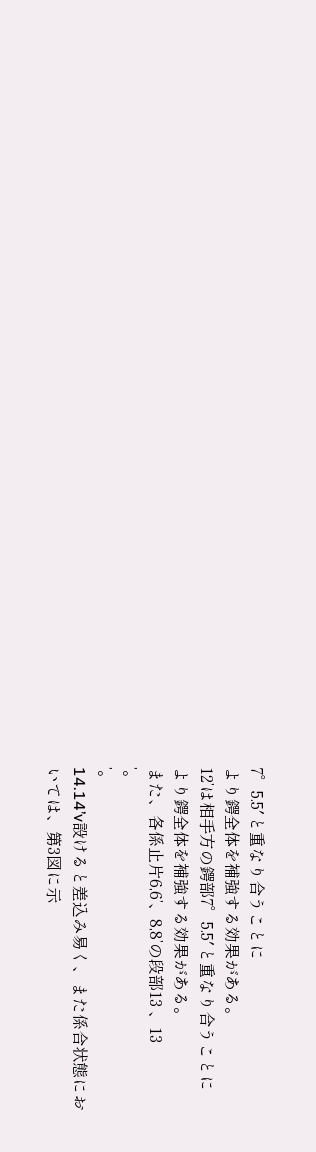7゜5.5′と重なり合うことに
より鍔全体を補強する効果がある。
12’は相手方の鍔部7゜5.5′と重なり合うことに
より鍔全体を補強する効果がある。
また、各係止片6,6’、8,8’の段部13 、13
’。
’。
14.14’v設けると差込み易く、また係合状態にお
いては、第3図に示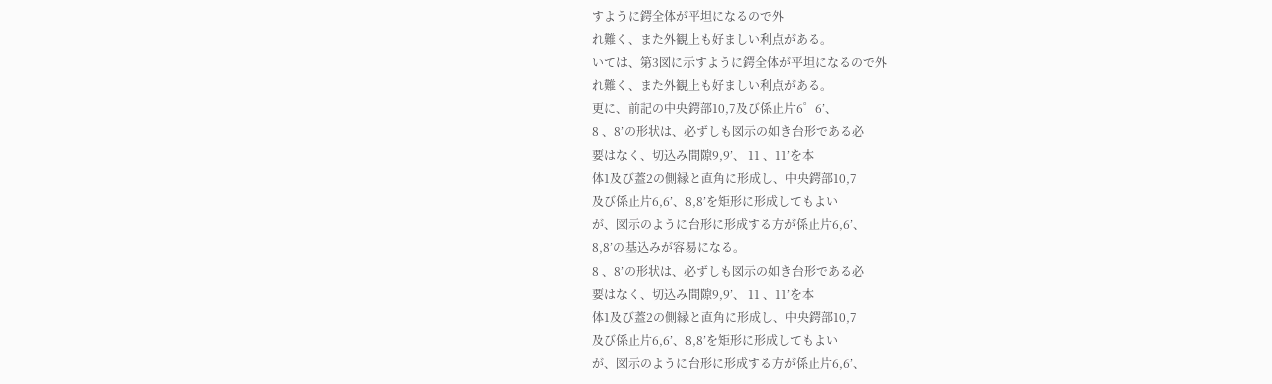すように鍔全体が平坦になるので外
れ難く、また外観上も好ましい利点がある。
いては、第3図に示すように鍔全体が平坦になるので外
れ難く、また外観上も好ましい利点がある。
更に、前記の中央鍔部10,7及び係止片6゜6’、
8 、8’の形状は、必ずしも図示の如き台形である必
要はなく、切込み間隙9,9’、 11 、11’を本
体1及び蓋2の側縁と直角に形成し、中央鍔部10,7
及び係止片6,6’、8,8’を矩形に形成してもよい
が、図示のように台形に形成する方が係止片6,6’、
8,8’の基込みが容易になる。
8 、8’の形状は、必ずしも図示の如き台形である必
要はなく、切込み間隙9,9’、 11 、11’を本
体1及び蓋2の側縁と直角に形成し、中央鍔部10,7
及び係止片6,6’、8,8’を矩形に形成してもよい
が、図示のように台形に形成する方が係止片6,6’、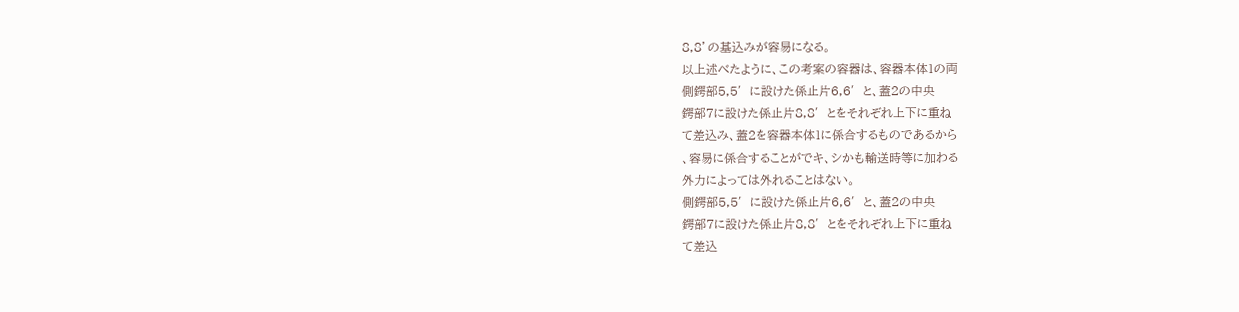8,8’の基込みが容易になる。
以上述べたように、この考案の容器は、容器本体1の両
側鍔部5,5′に設けた係止片6,6′と、蓋2の中央
鍔部7に設けた係止片8,8′とをそれぞれ上下に重ね
て差込み、蓋2を容器本体1に係合するものであるから
、容易に係合することがでキ、シかも輸送時等に加わる
外力によっては外れることはない。
側鍔部5,5′に設けた係止片6,6′と、蓋2の中央
鍔部7に設けた係止片8,8′とをそれぞれ上下に重ね
て差込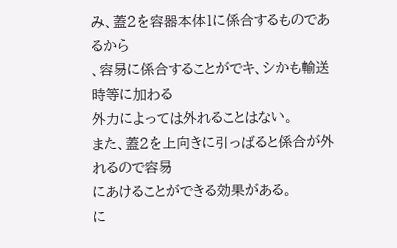み、蓋2を容器本体1に係合するものであるから
、容易に係合することがでキ、シかも輸送時等に加わる
外力によっては外れることはない。
また、蓋2を上向きに引っばると係合が外れるので容易
にあけることができる効果がある。
に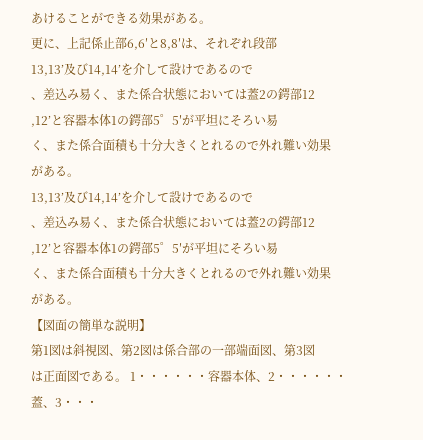あけることができる効果がある。
更に、上記係止部6,6′と8,8′は、それぞれ段部
13,13’及び14,14’を介して設けであるので
、差込み易く、また係合状態においては蓋2の鍔部12
,12’と容器本体1の鍔部5゜5′が平坦にそろい易
く、また係合面積も十分大きくとれるので外れ難い効果
がある。
13,13’及び14,14’を介して設けであるので
、差込み易く、また係合状態においては蓋2の鍔部12
,12’と容器本体1の鍔部5゜5′が平坦にそろい易
く、また係合面積も十分大きくとれるので外れ難い効果
がある。
【図面の簡単な説明】
第1図は斜視図、第2図は係合部の一部端面図、第3図
は正面図である。 1・・・・・・容器本体、2・・・・・・蓋、3・・・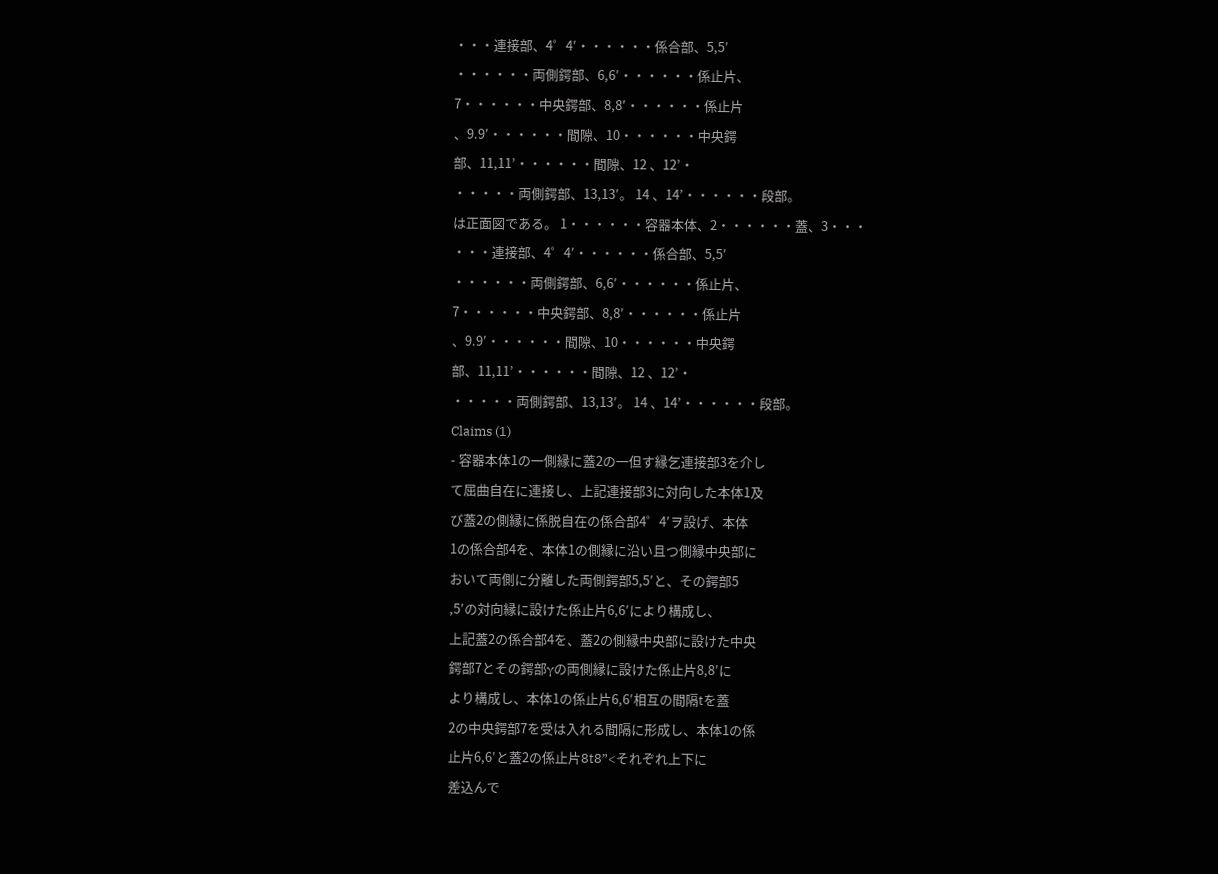・・・連接部、4゜4′・・・・・・係合部、5,5′
・・・・・・両側鍔部、6,6′・・・・・・係止片、
7・・・・・・中央鍔部、8,8′・・・・・・係止片
、9.9′・・・・・・間隙、10・・・・・・中央鍔
部、11,11’・・・・・・間隙、12 、12’・
・・・・・両側鍔部、13,13′。 14 、14’・・・・・・段部。
は正面図である。 1・・・・・・容器本体、2・・・・・・蓋、3・・・
・・・連接部、4゜4′・・・・・・係合部、5,5′
・・・・・・両側鍔部、6,6′・・・・・・係止片、
7・・・・・・中央鍔部、8,8′・・・・・・係止片
、9.9′・・・・・・間隙、10・・・・・・中央鍔
部、11,11’・・・・・・間隙、12 、12’・
・・・・・両側鍔部、13,13′。 14 、14’・・・・・・段部。
Claims (1)
- 容器本体1の一側縁に蓋2の一但す縁乞連接部3を介し
て屈曲自在に連接し、上記連接部3に対向した本体1及
び蓋2の側縁に係脱自在の係合部4゜4′ヲ設げ、本体
1の係合部4を、本体1の側縁に沿い且つ側縁中央部に
おいて両側に分離した両側鍔部5,5′と、その鍔部5
,5′の対向縁に設けた係止片6,6′により構成し、
上記蓋2の係合部4を、蓋2の側縁中央部に設けた中央
鍔部7とその鍔部γの両側縁に設けた係止片8,8′に
より構成し、本体1の係止片6,6′相互の間隔tを蓋
2の中央鍔部7を受は入れる間隔に形成し、本体1の係
止片6,6′と蓋2の係止片8t8”<それぞれ上下に
差込んで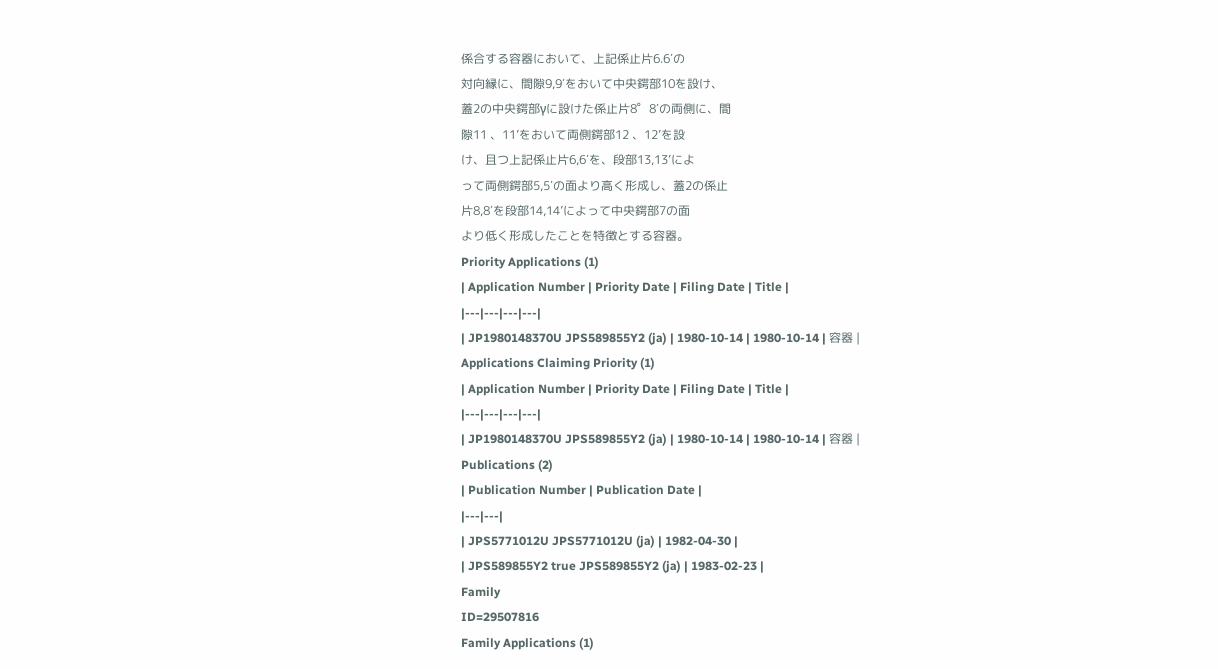係合する容器において、上記係止片6.6′の
対向縁に、間隙9,9′をおいて中央鍔部10を設け、
蓋2の中央鍔部γに設けた係止片8゜8′の両側に、間
隙11 、11’をおいて両側鍔部12 、12’を設
け、且つ上記係止片6,6′を、段部13,13’によ
って両側鍔部5,5′の面より高く形成し、蓋2の係止
片8,8′を段部14,14’によって中央鍔部7の面
より低く形成したことを特徴とする容器。
Priority Applications (1)
| Application Number | Priority Date | Filing Date | Title |
|---|---|---|---|
| JP1980148370U JPS589855Y2 (ja) | 1980-10-14 | 1980-10-14 | 容器 |
Applications Claiming Priority (1)
| Application Number | Priority Date | Filing Date | Title |
|---|---|---|---|
| JP1980148370U JPS589855Y2 (ja) | 1980-10-14 | 1980-10-14 | 容器 |
Publications (2)
| Publication Number | Publication Date |
|---|---|
| JPS5771012U JPS5771012U (ja) | 1982-04-30 |
| JPS589855Y2 true JPS589855Y2 (ja) | 1983-02-23 |
Family
ID=29507816
Family Applications (1)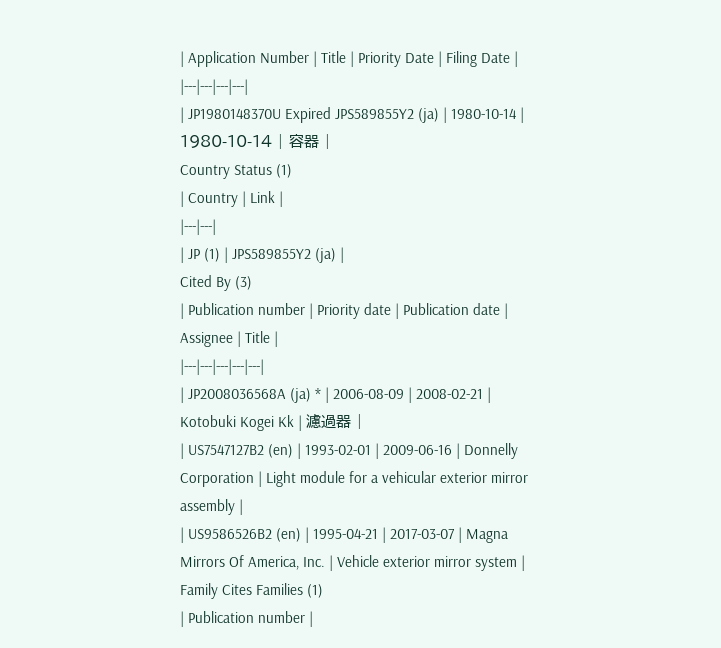| Application Number | Title | Priority Date | Filing Date |
|---|---|---|---|
| JP1980148370U Expired JPS589855Y2 (ja) | 1980-10-14 | 1980-10-14 | 容器 |
Country Status (1)
| Country | Link |
|---|---|
| JP (1) | JPS589855Y2 (ja) |
Cited By (3)
| Publication number | Priority date | Publication date | Assignee | Title |
|---|---|---|---|---|
| JP2008036568A (ja) * | 2006-08-09 | 2008-02-21 | Kotobuki Kogei Kk | 濾過器 |
| US7547127B2 (en) | 1993-02-01 | 2009-06-16 | Donnelly Corporation | Light module for a vehicular exterior mirror assembly |
| US9586526B2 (en) | 1995-04-21 | 2017-03-07 | Magna Mirrors Of America, Inc. | Vehicle exterior mirror system |
Family Cites Families (1)
| Publication number |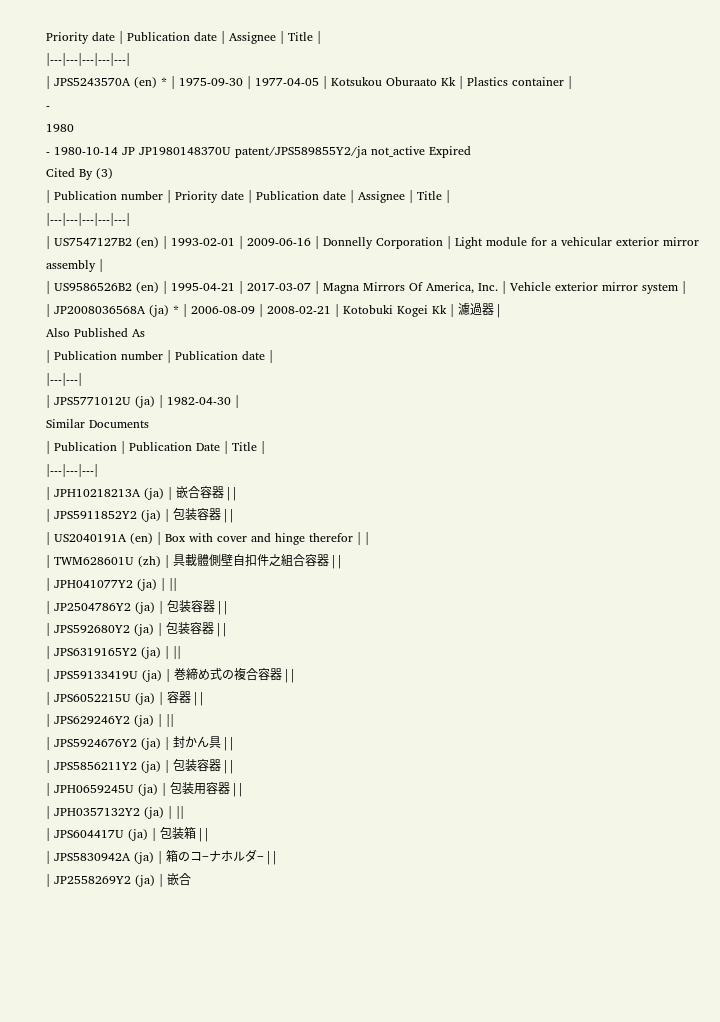Priority date | Publication date | Assignee | Title |
|---|---|---|---|---|
| JPS5243570A (en) * | 1975-09-30 | 1977-04-05 | Kotsukou Oburaato Kk | Plastics container |
-
1980
- 1980-10-14 JP JP1980148370U patent/JPS589855Y2/ja not_active Expired
Cited By (3)
| Publication number | Priority date | Publication date | Assignee | Title |
|---|---|---|---|---|
| US7547127B2 (en) | 1993-02-01 | 2009-06-16 | Donnelly Corporation | Light module for a vehicular exterior mirror assembly |
| US9586526B2 (en) | 1995-04-21 | 2017-03-07 | Magna Mirrors Of America, Inc. | Vehicle exterior mirror system |
| JP2008036568A (ja) * | 2006-08-09 | 2008-02-21 | Kotobuki Kogei Kk | 濾過器 |
Also Published As
| Publication number | Publication date |
|---|---|
| JPS5771012U (ja) | 1982-04-30 |
Similar Documents
| Publication | Publication Date | Title |
|---|---|---|
| JPH10218213A (ja) | 嵌合容器 | |
| JPS5911852Y2 (ja) | 包装容器 | |
| US2040191A (en) | Box with cover and hinge therefor | |
| TWM628601U (zh) | 具載體側壁自扣件之組合容器 | |
| JPH041077Y2 (ja) | ||
| JP2504786Y2 (ja) | 包装容器 | |
| JPS592680Y2 (ja) | 包装容器 | |
| JPS6319165Y2 (ja) | ||
| JPS59133419U (ja) | 巻締め式の複合容器 | |
| JPS6052215U (ja) | 容器 | |
| JPS629246Y2 (ja) | ||
| JPS5924676Y2 (ja) | 封かん具 | |
| JPS5856211Y2 (ja) | 包装容器 | |
| JPH0659245U (ja) | 包装用容器 | |
| JPH0357132Y2 (ja) | ||
| JPS604417U (ja) | 包装箱 | |
| JPS5830942A (ja) | 箱のコ−ナホルダ− | |
| JP2558269Y2 (ja) | 嵌合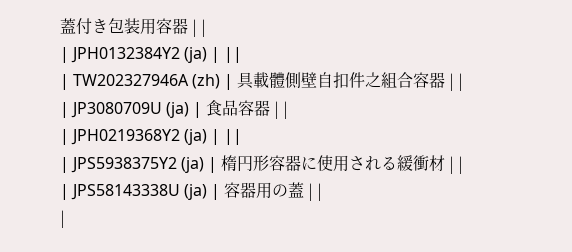蓋付き包装用容器 | |
| JPH0132384Y2 (ja) | ||
| TW202327946A (zh) | 具載體側壁自扣件之組合容器 | |
| JP3080709U (ja) | 食品容器 | |
| JPH0219368Y2 (ja) | ||
| JPS5938375Y2 (ja) | 楕円形容器に使用される緩衝材 | |
| JPS58143338U (ja) | 容器用の蓋 | |
|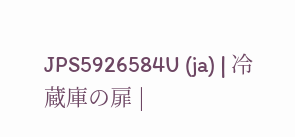JPS5926584U (ja) | 冷蔵庫の扉 |